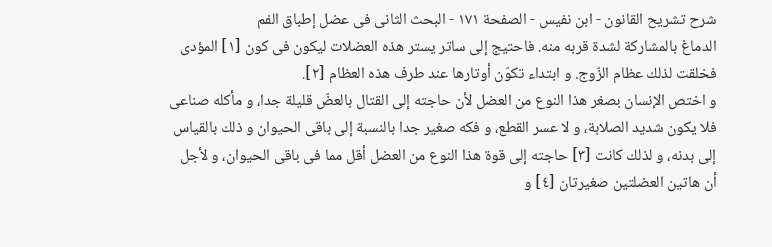شرح تشريح القانون - ابن نفيس - الصفحة ١٧١ - البحث الثانى فى عضل إطباق الفم
الدماغ بالمشاركة لشدة قربه منه. فاحتيج إلى ساتر يستر هذه العضلات ليكون فى كون [١] المؤدى فخلقت لذلك عظام الزّوج. و ابتداء تكوّن أوتارها عند طرف هذه العظام [٢].
و اختص الإنسان بصغر هذا النوع من العضل لأن حاجته إلى القتال بالعضّ قليلة جدا، و مأكله صناعى فلا يكون شديد الصلابة، و لا عسر القطع، و فكه صغير جدا بالنسبة إلى باقى الحيوان و ذلك بالقياس إلى بدنه، و لذلك كانت [٣] حاجته إلى قوة هذا النوع من العضل أقل مما فى باقى الحيوان، و لأجل أن هاتين العضلتين صغيرتان [٤] و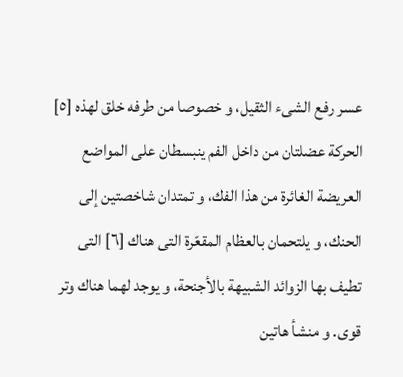عسر رفع الشىء الثقيل، و خصوصا من طرفه خلق لهذه [٥] الحركة عضلتان من داخل الفم ينبسطان على المواضع العريضة الغائرة من هذا الفك، و تمتدان شاخصتين إلى الحنك، و يلتحمان بالعظام المقعّرة التى هناك [٦] التى تطيف بها الزوائد الشبيهة بالأجنحة، و يوجد لهما هناك وتر قوى. و منشأ هاتين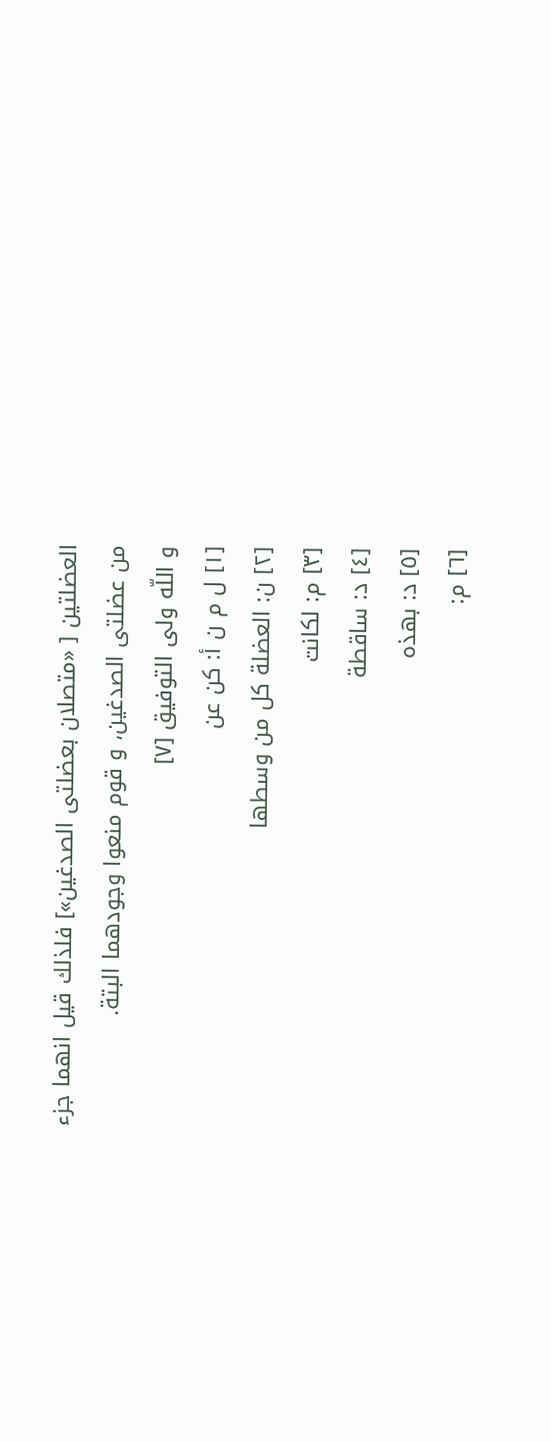العضلتين [ «متصلان بعضلتى الصدغين»] فلذلك قيل انهما جزء من عضلتى الصدغين، و قوم منعوا وجودهما البتة.
و اللّه ولى التوفيق [٧]
[١] ل م ن أ: كن عن
[٢] ن: العضلة كل من وسطها
[٣] م: لكانت
[٤] د: ساقطة
[٥] د: بهذه
[٦] م: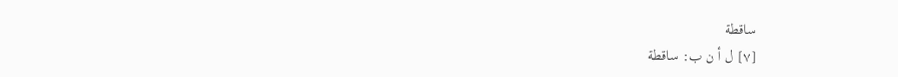ساقطة
[٧] ل أ ن ب: ساقطة